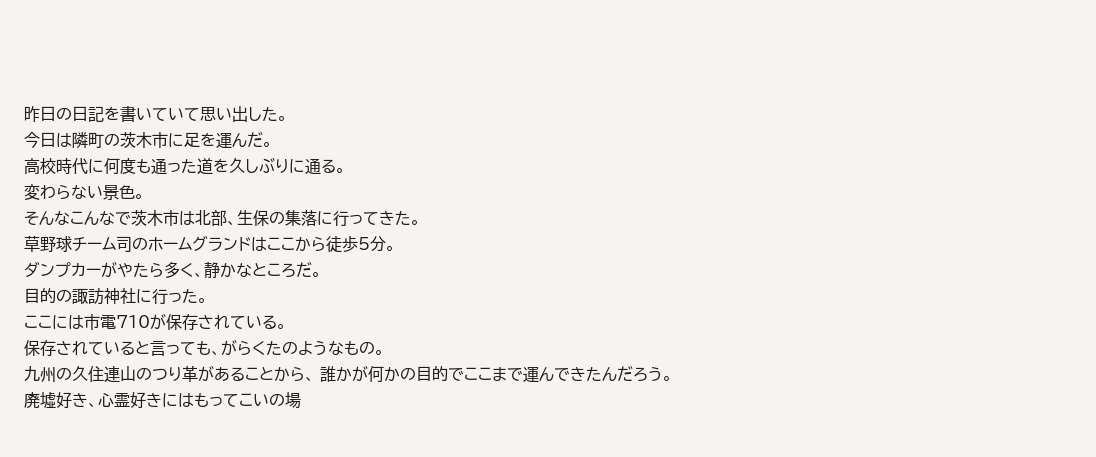昨日の日記を書いていて思い出した。
今日は隣町の茨木市に足を運んだ。
高校時代に何度も通った道を久しぶりに通る。
変わらない景色。
そんなこんなで茨木市は北部、生保の集落に行ってきた。
草野球チーム司のホームグランドはここから徒歩5分。
ダンプカーがやたら多く、静かなところだ。
目的の諏訪神社に行った。
ここには市電710が保存されている。
保存されていると言っても、がらくたのようなもの。
九州の久住連山のつり革があることから、 誰かが何かの目的でここまで運んできたんだろう。
廃墟好き、心霊好きにはもってこいの場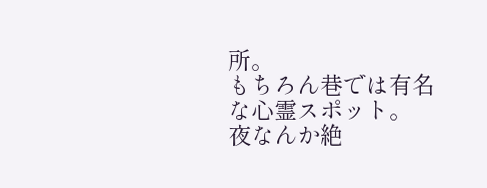所。
もちろん巷では有名な心霊スポット。
夜なんか絶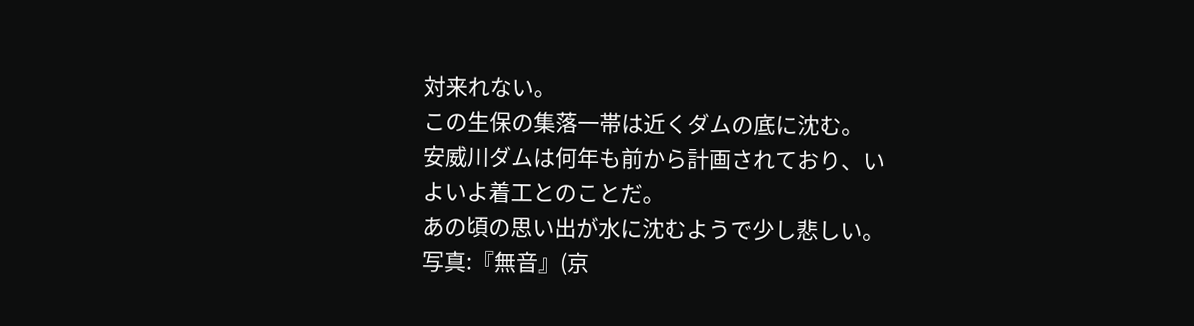対来れない。
この生保の集落一帯は近くダムの底に沈む。
安威川ダムは何年も前から計画されており、いよいよ着工とのことだ。
あの頃の思い出が水に沈むようで少し悲しい。
写真:『無音』(京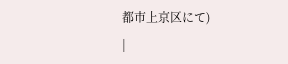都市上京区にて)
|